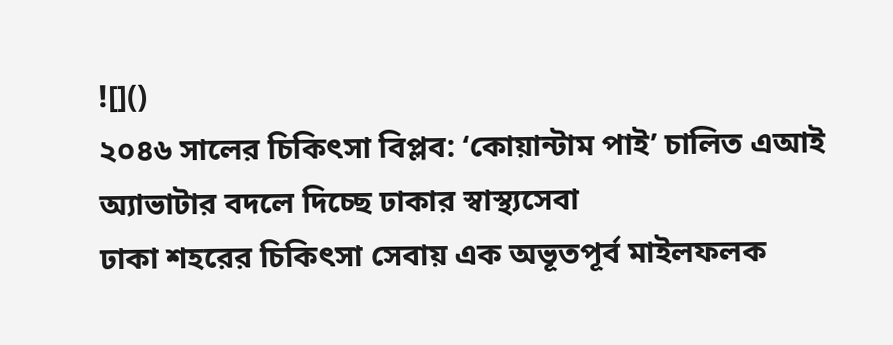![]()
২০৪৬ সালের চিকিৎসা বিপ্লব: ‘কোয়ান্টাম পাই’ চালিত এআই অ্যাভাটার বদলে দিচ্ছে ঢাকার স্বাস্থ্যসেবা
ঢাকা শহরের চিকিৎসা সেবায় এক অভূতপূর্ব মাইলফলক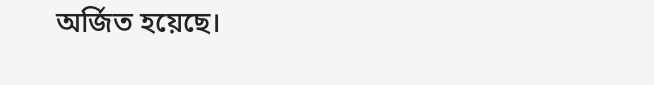অর্জিত হয়েছে।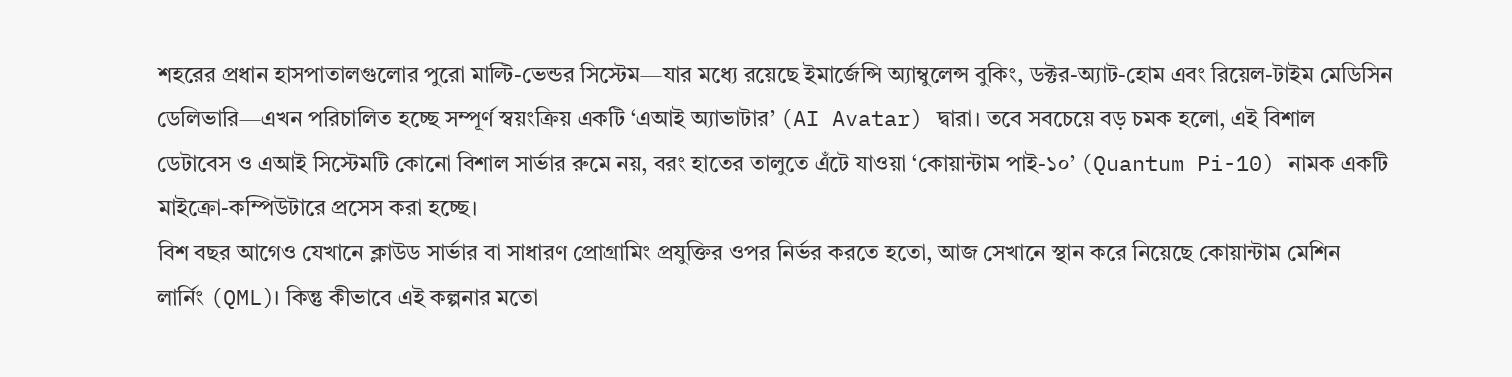শহরের প্রধান হাসপাতালগুলোর পুরো মাল্টি-ভেন্ডর সিস্টেম—যার মধ্যে রয়েছে ইমার্জেন্সি অ্যাম্বুলেন্স বুকিং, ডক্টর-অ্যাট-হোম এবং রিয়েল-টাইম মেডিসিন ডেলিভারি—এখন পরিচালিত হচ্ছে সম্পূর্ণ স্বয়ংক্রিয় একটি ‘এআই অ্যাভাটার’ (AI Avatar) দ্বারা। তবে সবচেয়ে বড় চমক হলো, এই বিশাল ডেটাবেস ও এআই সিস্টেমটি কোনো বিশাল সার্ভার রুমে নয়, বরং হাতের তালুতে এঁটে যাওয়া ‘কোয়ান্টাম পাই-১০’ (Quantum Pi-10) নামক একটি মাইক্রো-কম্পিউটারে প্রসেস করা হচ্ছে।
বিশ বছর আগেও যেখানে ক্লাউড সার্ভার বা সাধারণ প্রোগ্রামিং প্রযুক্তির ওপর নির্ভর করতে হতো, আজ সেখানে স্থান করে নিয়েছে কোয়ান্টাম মেশিন লার্নিং (QML)। কিন্তু কীভাবে এই কল্পনার মতো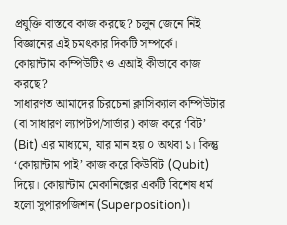প্রযুক্তি বাস্তবে কাজ করছে? চলুন জেনে নিই বিজ্ঞানের এই চমৎকার দিকটি সম্পর্কে।
কোয়ান্টাম কম্পিউটিং ও এআই কীভাবে কাজ করছে?
সাধারণত আমাদের চিরচেনা ক্লাসিক্যাল কম্পিউটার (বা সাধারণ ল্যাপটপ/সার্ভার) কাজ করে ‘বিট’ (Bit) এর মাধ্যমে, যার মান হয় ০ অথবা ১। কিন্তু ‘কোয়ান্টাম পাই’ কাজ করে কিউবিট (Qubit) দিয়ে। কোয়ান্টাম মেকানিক্সের একটি বিশেষ ধর্ম হলো সুপারপজিশন (Superposition)।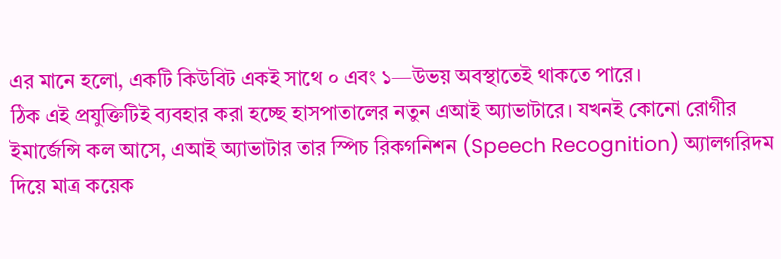এর মানে হলো, একটি কিউবিট একই সাথে ০ এবং ১—উভয় অবস্থাতেই থাকতে পারে।
ঠিক এই প্রযুক্তিটিই ব্যবহার করা হচ্ছে হাসপাতালের নতুন এআই অ্যাভাটারে। যখনই কোনো রোগীর ইমার্জেন্সি কল আসে, এআই অ্যাভাটার তার স্পিচ রিকগনিশন (Speech Recognition) অ্যালগরিদম দিয়ে মাত্র কয়েক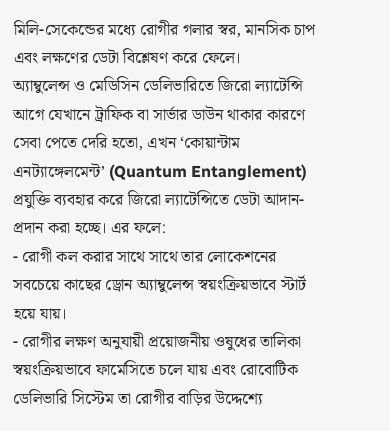মিলি-সেকেন্ডের মধ্যে রোগীর গলার স্বর, মানসিক চাপ এবং লক্ষণের ডেটা বিশ্লেষণ করে ফেলে।
অ্যাম্বুলেন্স ও মেডিসিন ডেলিভারিতে জিরো ল্যাটেন্সি
আগে যেখানে ট্রাফিক বা সার্ভার ডাউন থাকার কারণে সেবা পেতে দেরি হতো, এখন ‘কোয়ান্টাম এনট্যাঙ্গেলমেন্ট’ (Quantum Entanglement) প্রযুক্তি ব্যবহার করে জিরো ল্যাটেন্সিতে ডেটা আদান-প্রদান করা হচ্ছে। এর ফলে:
- রোগী কল করার সাথে সাথে তার লোকেশনের সবচেয়ে কাছের ড্রোন অ্যাম্বুলেন্স স্বয়ংক্রিয়ভাবে স্টার্ট হয়ে যায়।
- রোগীর লক্ষণ অনুযায়ী প্রয়োজনীয় ওষুধের তালিকা স্বয়ংক্রিয়ভাবে ফার্মেসিতে চলে যায় এবং রোবোটিক ডেলিভারি সিস্টেম তা রোগীর বাড়ির উদ্দেশ্যে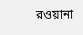রওয়ানা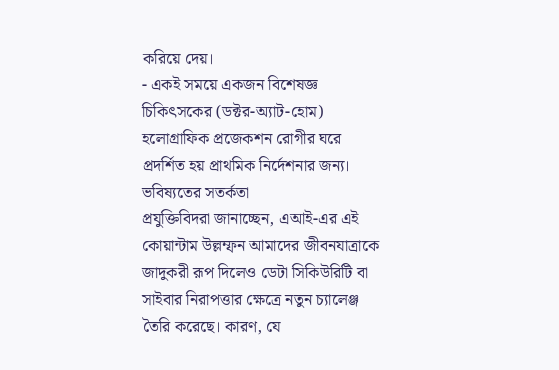করিয়ে দেয়।
- একই সময়ে একজন বিশেষজ্ঞ চিকিৎসকের (ডক্টর-অ্যাট-হোম) হলোগ্রাফিক প্রজেকশন রোগীর ঘরে প্রদর্শিত হয় প্রাথমিক নির্দেশনার জন্য।
ভবিষ্যতের সতর্কতা
প্রযুক্তিবিদরা জানাচ্ছেন, এআই-এর এই কোয়ান্টাম উল্লম্ফন আমাদের জীবনযাত্রাকে জাদুকরী রূপ দিলেও ডেটা সিকিউরিটি বা সাইবার নিরাপত্তার ক্ষেত্রে নতুন চ্যালেঞ্জ তৈরি করেছে। কারণ, যে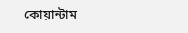কোয়ান্টাম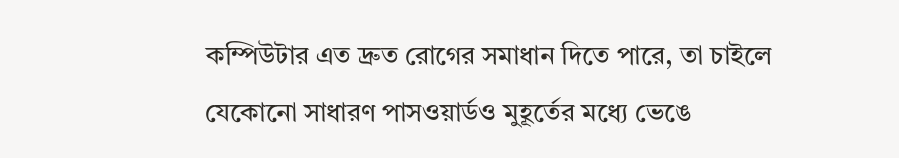কম্পিউটার এত দ্রুত রোগের সমাধান দিতে পারে, তা চাইলে যেকোনো সাধারণ পাসওয়ার্ডও মুহূর্তের মধ্যে ভেঙে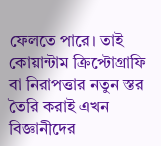ফেলতে পারে। তাই কোয়ান্টাম ক্রিপ্টোগ্রাফি বা নিরাপত্তার নতুন স্তর তৈরি করাই এখন বিজ্ঞানীদের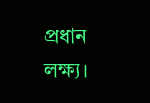প্রধান লক্ষ্য।